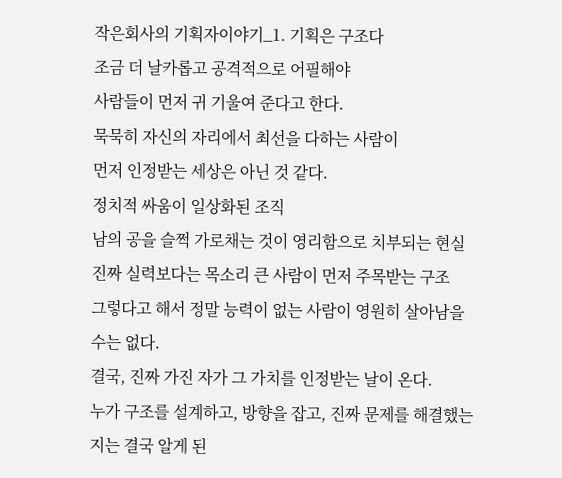작은회사의 기획자이야기_1. 기획은 구조다
조금 더 날카롭고 공격적으로 어필해야
사람들이 먼저 귀 기울여 준다고 한다.
묵묵히 자신의 자리에서 최선을 다하는 사람이
먼저 인정받는 세상은 아닌 것 같다.
정치적 싸움이 일상화된 조직
남의 공을 슬쩍 가로채는 것이 영리함으로 치부되는 현실
진짜 실력보다는 목소리 큰 사람이 먼저 주목받는 구조
그렇다고 해서 정말 능력이 없는 사람이 영원히 살아남을 수는 없다.
결국, 진짜 가진 자가 그 가치를 인정받는 날이 온다.
누가 구조를 설계하고, 방향을 잡고, 진짜 문제를 해결했는지는 결국 알게 된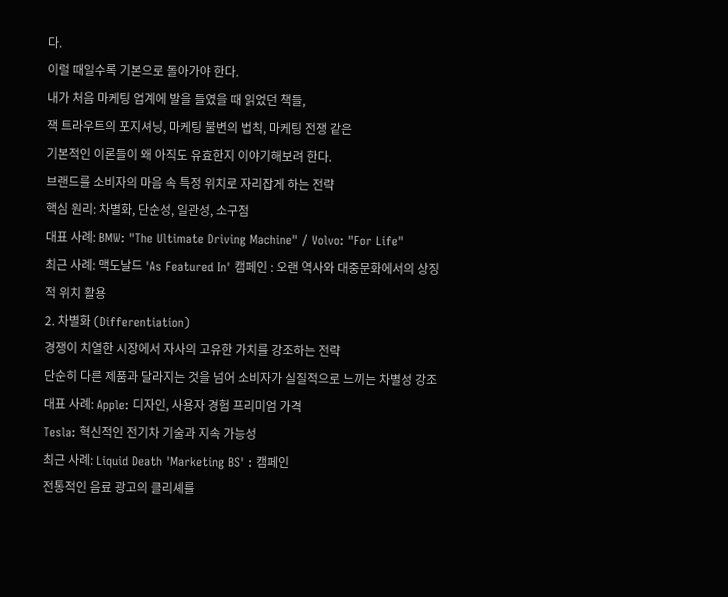다.
이럴 때일수록 기본으로 돌아가야 한다.
내가 처음 마케팅 업계에 발을 들였을 때 읽었던 책들,
잭 트라우트의 포지셔닝, 마케팅 불변의 법칙, 마케팅 전쟁 같은
기본적인 이론들이 왜 아직도 유효한지 이야기해보려 한다.
브랜드를 소비자의 마음 속 특정 위치로 자리잡게 하는 전략
핵심 원리: 차별화, 단순성, 일관성, 소구점
대표 사례: BMW: "The Ultimate Driving Machine" / Volvo: "For Life"
최근 사례: 맥도날드 'As Featured In' 캠페인 : 오랜 역사와 대중문화에서의 상징적 위치 활용
2. 차별화 (Differentiation)
경쟁이 치열한 시장에서 자사의 고유한 가치를 강조하는 전략
단순히 다른 제품과 달라지는 것을 넘어 소비자가 실질적으로 느끼는 차별성 강조
대표 사례: Apple: 디자인, 사용자 경험 프리미엄 가격
Tesla: 혁신적인 전기차 기술과 지속 가능성
최근 사례: Liquid Death 'Marketing BS' : 캠페인
전통적인 음료 광고의 클리셰를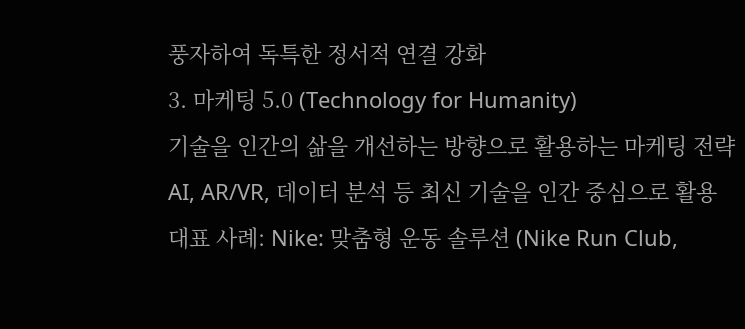풍자하여 독특한 정서적 연결 강화
3. 마케팅 5.0 (Technology for Humanity)
기술을 인간의 삶을 개선하는 방향으로 활용하는 마케팅 전략
AI, AR/VR, 데이터 분석 등 최신 기술을 인간 중심으로 활용
대표 사례: Nike: 맞춤형 운동 솔루션 (Nike Run Club,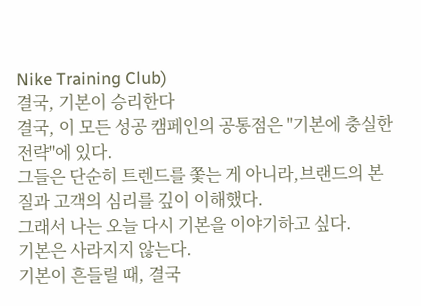Nike Training Club)
결국, 기본이 승리한다
결국, 이 모든 성공 캠페인의 공통점은 "기본에 충실한 전략"에 있다.
그들은 단순히 트렌드를 쫓는 게 아니라,브랜드의 본질과 고객의 심리를 깊이 이해했다.
그래서 나는 오늘 다시 기본을 이야기하고 싶다.
기본은 사라지지 않는다.
기본이 흔들릴 때, 결국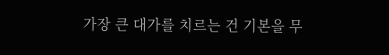가장 큰 대가를 치르는 건 기본을 무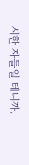시한 자들일 테니까.